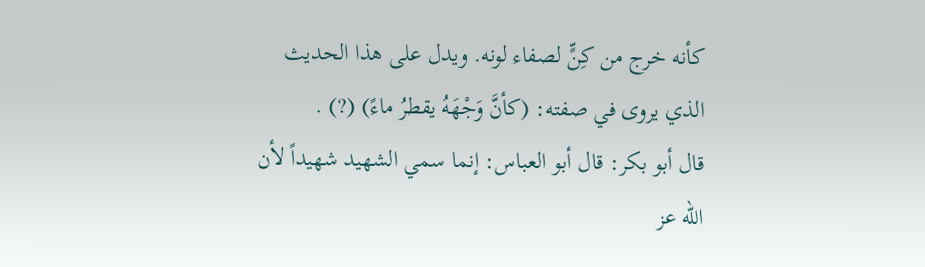كأنه خرج من كِنٍّ لصفاء لونه. ويدل على هذا الحديث الذي يروى في صفته: (كأنَّ وَجْهَهُ يقطرُ ماءً) (?) .
قال أبو بكر: قال أبو العباس: إنما سمي الشهيد شهيداً لأن الله عز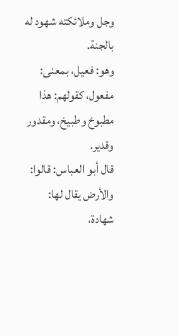وجل وملائكته شهود له بالجنة.
وهو: فعيل، بمعنى: مفعول، كقولهم: هذا مطبوخ وطبيخ، ومقدور وقدير.
قال أبو العباس: قالوا: والأرض يقال لها: شهادة،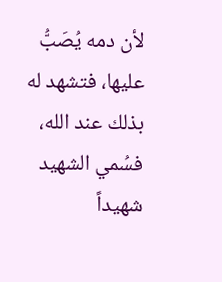لأن دمه يُصَبُّ عليها، فتشهد له بذلك عند الله، فسُمي الشهيد شهيداً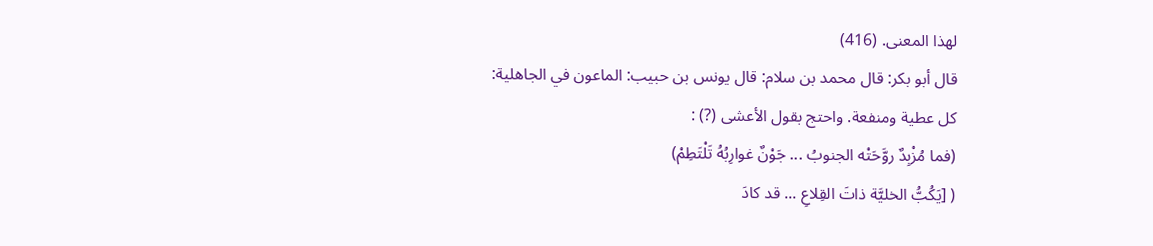لهذا المعنى. (416)
قال أبو بكر: قال محمد بن سلام: قال يونس بن حبيب: الماعون في الجاهلية: كل عطية ومنفعة. واحتج بقول الأعشى (?) :
(فما مُزْبِدٌ روَّحَتْه الجنوبُ ... جَوْنٌ غوارِبُهُ تَلْتَطِمْ)
( [يَكُبُّ الخليَّة ذاتَ القِلاعِ ... قد كادَ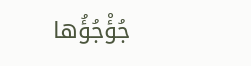جُؤْجُؤُها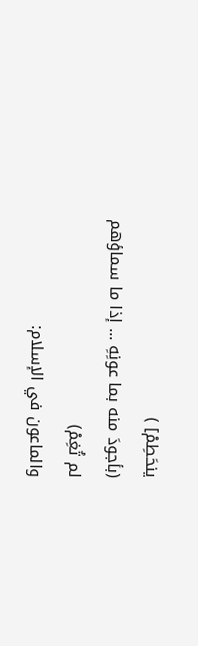ينحَطِمْ] )
(بأجودَ منه بما عونِهِ ... إذا ما سماؤهم لم تُغِمْ)
والماعون في الإسلام: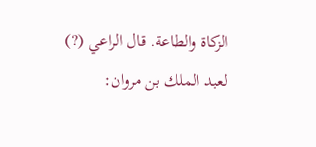الزكاة والطاعة. قال الراعي (?) لعبد الملك بن مروان: